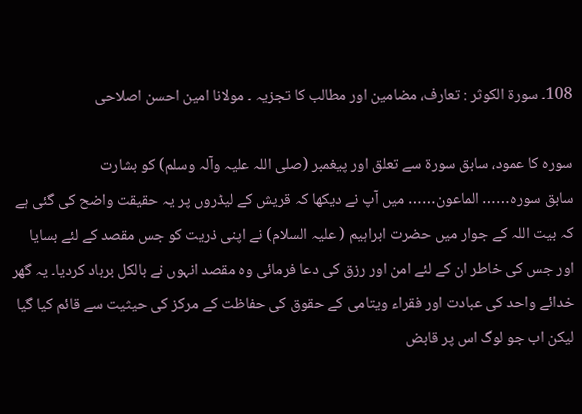108۔ سورۃ الکوثر : تعارف، مضامین اور مطالب کا تجزیہ ۔ مولانا امین احسن اصلاحی

سورہ کا عمود، سابق سورۃ سے تعلق اور پیغمبر (صلی اللہ علیہ وآلہ وسلم) کو بشارت
سابق سورہ…… الماعون…… میں آپ نے دیکھا کہ قریش کے لیڈروں پر یہ حقیقت واضح کی گئی ہے کہ بیت اللہ کے جوار میں حضرت ابراہیم ( علیہ السلام) نے اپنی ذریت کو جس مقصد کے لئے بسایا اور جس کی خاطر ان کے لئے امن اور رزق کی دعا فرمائی وہ مقصد انہوں نے بالکل برباد کردیا۔ یہ گھر خدائے واحد کی عبادت اور فقراء ویتامی کے حقوق کی حفاظت کے مرکز کی حیثیت سے قائم کیا گیا لیکن اب جو لوگ اس پر قابض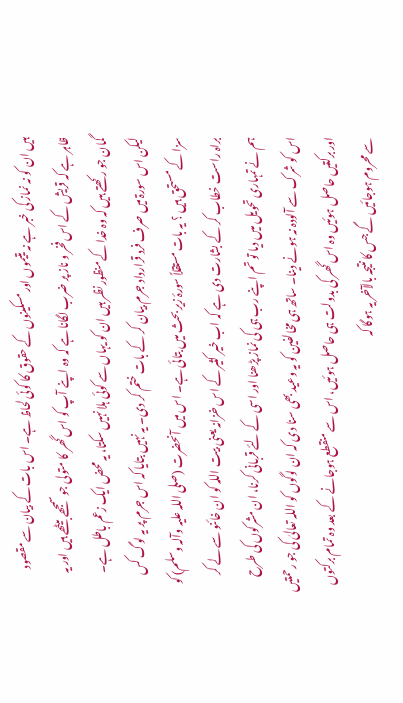ہیں ان کو نہ نماز کی خبر ہے نہ یتیموں اور مسکینوں کے حقوق کا کوئی لحاظ ہے۔ اس بات کے بیان سے مقصود ظاہر ہے کہ قریش کے اس فخر و ناز پر ضرب لگانا ہے کہ وہ اپنے آپ کو اس گھر کا متولی جو سمجھے بیٹھے ہیں اور یہ گمان جو رکھتے ہیں کہ وہ خدا کے منظور نظر ہیں ان کو یہاں سے کوئی ہلا نہیں سکتا، یہ محض ایک زعم باطل ہے۔ لیکن اس سورۃ میں صرف فرد قرارداد جرم بیان کر کے بات ختم کر دی۔ یہ نہیں بتایا کہ اس جرم پر یہ لوگ کس سزا کے مستحق ہیں ؟ یہ بات مستقلاً سورۂ زیر بحث میں بتائی ہے۔ اس میں آنحضرت (صلی اللہ علیہ وآلہ وسلم) کو براہ راست خطاب کر کے بشارت دی ہے کہ اب خیر کثیر کے اس خزانہ یعنی بیت اللہ کو ان خائنو سے لے کر ہم نے تمہاری تحویل میں دیا تو تم اپنے رب ہی کی نماز پڑھنا اور اسی کے لئے قربانی کرنا، ان مشرکوں کی طرح اس کو شرک سے آلودہ نہ ہونے دینا۔ ساتھ ہی مخالفین کو یہ وعید بھی سنا دی کہ ان لوگوں کو اللہ تعالیٰ کی جو رحمتیں اور برکتیں حاصل ہوئیں وہ اس گھر کی بدولت ہی حاصل ہوئیں، اس سے منقطع ہوجانے کے بعد وہ تمام برکتوں سے محروم ہوجائیں گے جس کا نتیجہ بالآخر یہ ہوگا کہ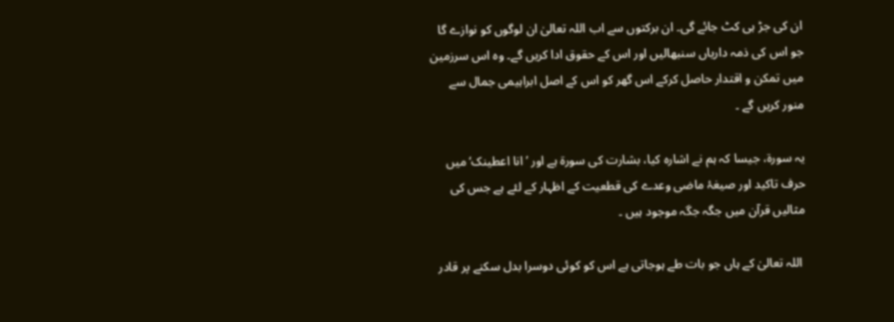ان کی جڑ ہی کٹ جائے گی۔ ان برکتوں سے اب اللہ تعالیٰ ان لوگوں کو نوازے گا جو اس کی ذمہ داریاں سنبھالیں اور اس کے حقوق ادا کریں گے۔ وہ اس سرزمین میں تمکن و اقتدار حاصل کرکے اس گھر کو اس کے اصل ابراہیمی جمال سے منور کریں گے ۔

یہ سورۃ، جیسا کہ ہم نے اشارہ کیا، بشارت کی سورۃ ہے اور ’ انا اعطینک‘ میں حرف تاکید اور صیغۂ ماضی وعدے کی قطعیت کے اظہار کے لئے ہے جس کی مثالیں قرآن میں جگہ جگہ موجود ہیں ۔

 اللہ تعالیٰ کے ہاں جو بات طے ہوجاتی ہے اس کو کوئی دوسرا بدل سکنے پر قادر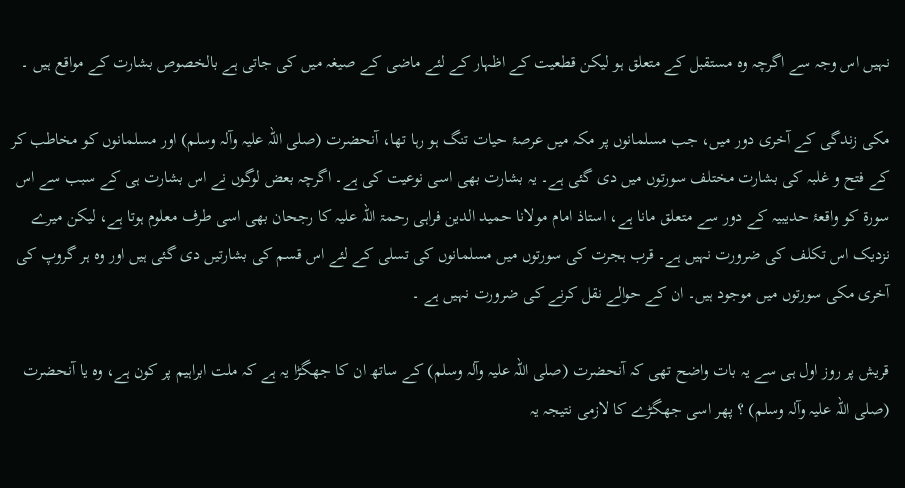نہیں اس وجہ سے اگرچہ وہ مستقبل کے متعلق ہو لیکن قطعیت کے اظہار کے لئے ماضی کے صیغہ میں کی جاتی ہے بالخصوص بشارت کے مواقع ہیں ۔

مکی زندگی کے آخری دور میں، جب مسلمانوں پر مکہ میں عرصۂ حیات تنگ ہو رہا تھا، آنحضرت (صلی اللہ علیہ وآلہ وسلم) اور مسلمانوں کو مخاطب کر کے فتح و غلبہ کی بشارت مختلف سورتوں میں دی گئی ہے۔ یہ بشارت بھی اسی نوعیت کی ہے۔ اگرچہ بعض لوگوں نے اس بشارت ہی کے سبب سے اس سورۃ کو واقعۂ حدیبیہ کے دور سے متعلق مانا ہے، استاذ امام مولانا حمید الدین فراہی رحمۃ اللہ علیہ کا رجحان بھی اسی طرف معلوم ہوتا ہے، لیکن میرے نزدیک اس تکلف کی ضرورت نہیں ہے۔ قرب ہجرت کی سورتوں میں مسلمانوں کی تسلی کے لئے اس قسم کی بشارتیں دی گئی ہیں اور وہ ہر گروپ کی آخری مکی سورتوں میں موجود ہیں۔ ان کے حوالے نقل کرنے کی ضرورت نہیں ہے ۔

قریش پر روز اول ہی سے یہ بات واضح تھی کہ آنحضرت (صلی اللہ علیہ وآلہ وسلم) کے ساتھ ان کا جھگڑا یہ ہے کہ ملت ابراہیم پر کون ہے، وہ یا آنحضرت (صلی اللہ علیہ وآلہ وسلم) ؟ پھر اسی جھگڑے کا لازمی نتیجہ یہ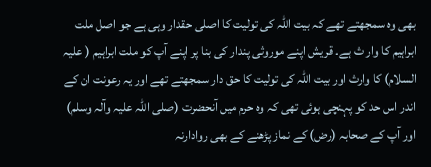بھی وہ سمجھتے تھے کہ بیت اللہ کی تولیت کا اصلی حقدار وہی ہے جو اصل ملت ابراہیم کا وار ث ہے۔ قریش اپنے موروثی پندار کی بنا پر اپنے آپ کو ملت ابراہیم ( علیہ السلام) کا وارث اور بیت اللہ کی تولیت کا حق دار سمجھتے تھے اور یہ رعونت ان کے اندر اس حد کو پہنچی ہوئی تھی کہ وہ حرم میں آنحضرت (صلی اللہ علیہ وآلہ وسلم) اور آپ کے صحابہ (رض) کے نماز پڑھنے کے بھی روادارنہ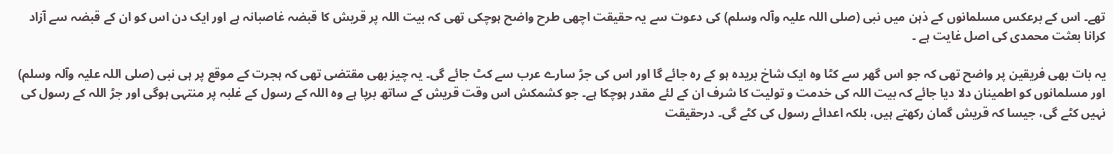تھے۔ اس کے برعکس مسلمانوں کے ذہن میں نبی (صلی اللہ علیہ وآلہ وسلم) کی دعوت سے یہ حقیقت اچھی طرح واضح ہوچکی تھی کہ بیت اللہ پر قریش کا قبضہ غاصبانہ ہے اور ایک دن اس کو ان کے قبضہ سے آزاد کرانا بعثت محمدی کی اصل غایت ہے ۔

یہ بات بھی فریقین پر واضح تھی کہ جو اس گھر سے کٹا وہ ایک شاخ بریدہ ہو کے رہ جائے گا اور اس کی جڑ سارے عرب سے کٹ جائے گی۔ یہ چیز بھی مقتضی تھی کہ ہجرت کے موقع پر ہی نبی (صلی اللہ علیہ وآلہ وسلم) اور مسلمانوں کو اطمینان دلا دیا جائے کہ بیت اللہ کی خدمت و تولیت کا شرف ان کے لئے مقدر ہوچکا ہے۔ جو کشمکش اس وقت قریش کے ساتھ برپا ہے وہ اللہ کے رسول کے غلبہ پر منتہی ہوگی اور جڑ اللہ کے رسول کی نہیں کٹے گی، جیسا کہ قریش گمان رکھتے ہیں، بلکہ اعدائے رسول کی کٹے گی۔ درحقیقت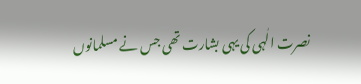نصرت الٰہی کی یہی بشارت تھی جس نے مسلمانوں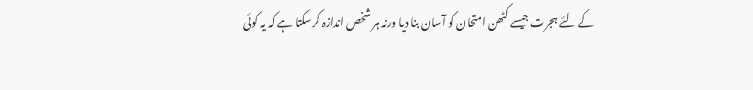کے لئے ہجرت جیسے کٹھن امتحان کو آسان بنا دیا ورنہ ہر شخص اندازہ کرسکتا ہے کہ یہ کوئی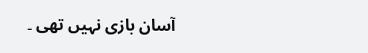آسان بازی نہیں تھی ۔